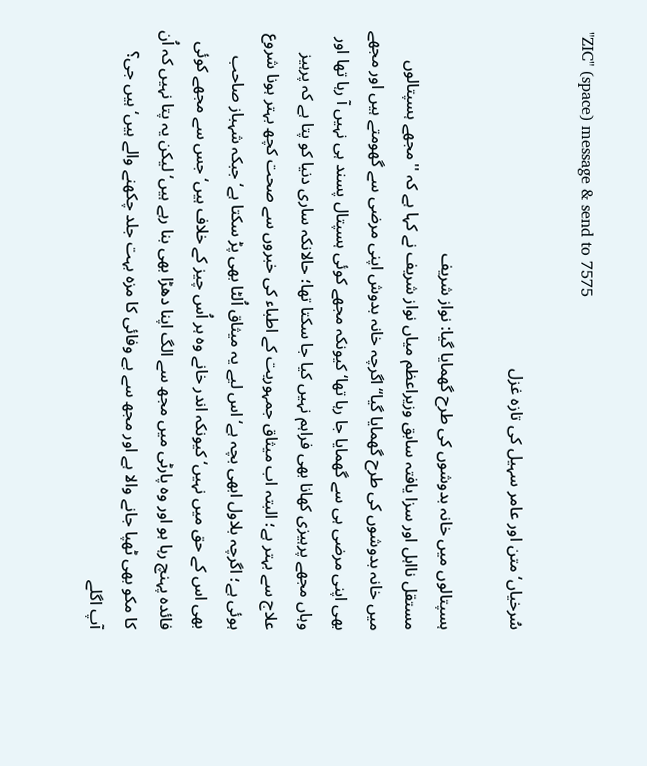"ZIC" (space) message & send to 7575

سُرخیاں‘ متن اور عامر سہیل کی تازہ غزل

ہسپتالوں میں خانہ بدوشوں کی طرح گھمایا گیا: نواز شریف
مستقل نااہل اور سزا یافتہ سابق وزیراعظم میاں نواز شریف نے کہا ہے کہ ''مجھے ہسپتالوں میں خانہ بدوشوں کی طرح گھمایا گیا‘‘ اگرچہ خانہ بدوش اپنی مرضی سے گھومتے ہیں اور مجھے بھی اپنی مرضی ہی سے گھمایا جا رہا تھا‘ کیونکہ مجھے کوئی ہسپتال پسند ہی نہیں آ رہا تھا اور وہاں مجھے پرہیزی کھانا بھی فراہم نہیں کیا جا سکتا تھا؛ حالانکہ ساری دنیا کو پتا ہے کہ پرہیز علاج سے بہتر ہے؛ البتہ اب میثاق جمہوریت کے اطباء کی خبروں سے صحت کچھ بہتر ہونا شروع ہوئی ہے؛ اگرچہ بلاول ابھی بچہ ہے‘ اس لیے یہ میثاق اُلٹا بھی پڑ سکتا ہے‘ جبکہ شہباز صاحب بھی اس کے حق میں نہیں‘ کیونکہ اندر خانے وہ ہر اُس چیز کے خلاف ہیں‘ جس سے مجھے کوئی فائدہ پہنچ رہا ہو اور وہ پارٹی میں مجھ سے الگ اپنا دھڑا بھی بنا رہے ہیں‘ لیکن یہ پتا نہیں کہ اُن کا مکو بھی ٹھپا جانے والا ہے اور مجھ سے بے وفائی کا مزہ بہت جلد چکھنے والے ہیں‘ ہیں جی؟ آپ اگلے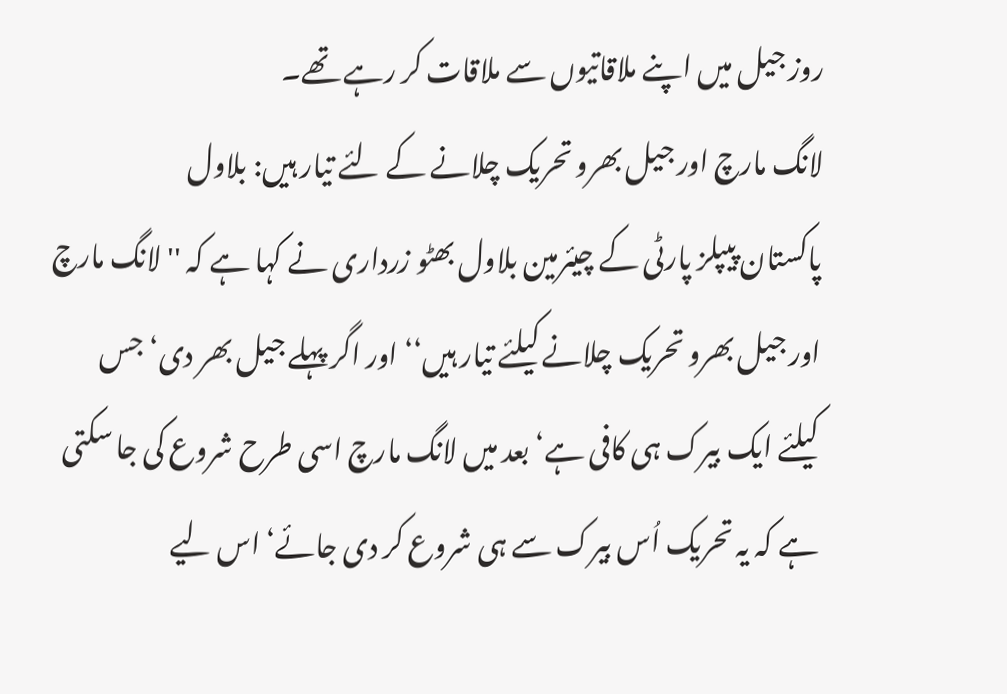روز جیل میں اپنے ملاقاتیوں سے ملاقات کر رہے تھے۔
لانگ مارچ اور جیل بھرو تحریک چلانے کے لئے تیار ہیں: بلاول
پاکستان پیپلز پارٹی کے چیئرمین بلاول بھٹو زرداری نے کہا ہے کہ ''لانگ مارچ اور جیل بھرو تحریک چلانے کیلئے تیار ہیں‘‘ اور اگر پہلے جیل بھر دی‘ جس کیلئے ایک بیرک ہی کافی ہے‘ بعد میں لانگ مارچ اسی طرح شروع کی جا سکتی ہے کہ یہ تحریک اُس بیرک سے ہی شروع کر دی جائے‘ اس لیے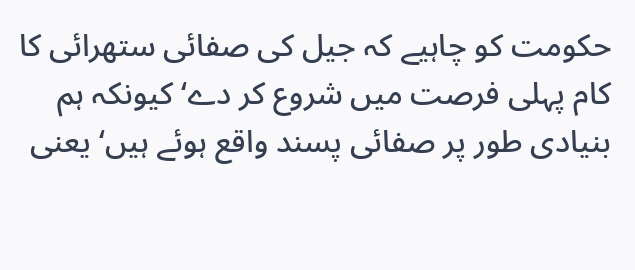حکومت کو چاہیے کہ جیل کی صفائی ستھرائی کا کام پہلی فرصت میں شروع کر دے‘ کیونکہ ہم بنیادی طور پر صفائی پسند واقع ہوئے ہیں‘ یعنی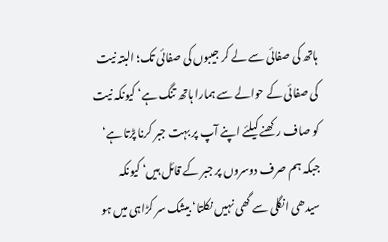ہاتھ کی صفائی سے لے کر جیبوں کی صفائی تک؛ البتہ نیت کی صفائی کے حوالے سے ہمارا ہاتھ تنگ ہے‘ کیونکہ نیت کو صاف رکھنے کیلئے اپنے آپ پر بہت جبر کرنا پڑتا ہے‘ جبکہ ہم صرف دوسروں پر جبر کے قائل ہیں‘ کیونکہ سیدھی انگلی سے گھی نہیں نکلتا‘ بیشک سر کڑاہی میں ہو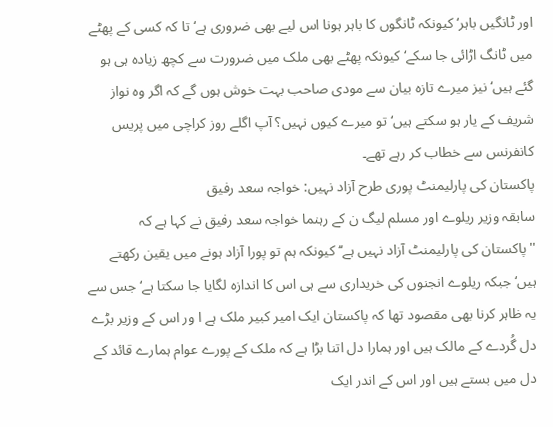اور ٹانگیں باہر‘ کیونکہ ٹانگوں کا باہر ہونا اس لیے بھی ضروری ہے‘ تا کہ کسی کے پھٹے میں ٹانگ اڑائی جا سکے‘ کیونکہ پھٹے بھی ملک میں ضرورت سے کچھ زیادہ ہی ہو گئے ہیں‘ نیز میرے تازہ بیان سے مودی صاحب بہت خوش ہوں گے کہ اگر وہ نواز شریف کے یار ہو سکتے ہیں‘ تو میرے کیوں نہیں؟ آپ اگلے روز کراچی میں پریس کانفرنس سے خطاب کر رہے تھے۔
پاکستان کی پارلیمنٹ پوری طرح آزاد نہیں: خواجہ سعد رفیق
سابقہ وزیر ریلوے اور مسلم لیگ ن کے رہنما خواجہ سعد رفیق نے کہا ہے کہ ''پاکستان کی پارلیمنٹ آزاد نہیں ہے‘‘ کیونکہ ہم تو پورا آزاد ہونے میں یقین رکھتے ہیں‘ جبکہ ریلوے انجنوں کی خریداری سے ہی اس کا اندازہ لگایا جا سکتا ہے‘ جس سے یہ ظاہر کرنا بھی مقصود تھا کہ پاکستان ایک امیر کبیر ملک ہے ا ور اس کے وزیر بڑے دل گُردے کے مالک ہیں اور ہمارا دل اتنا بڑا ہے کہ ملک کے پورے عوام ہمارے قائد کے دل میں بستے ہیں اور اس کے اندر ایک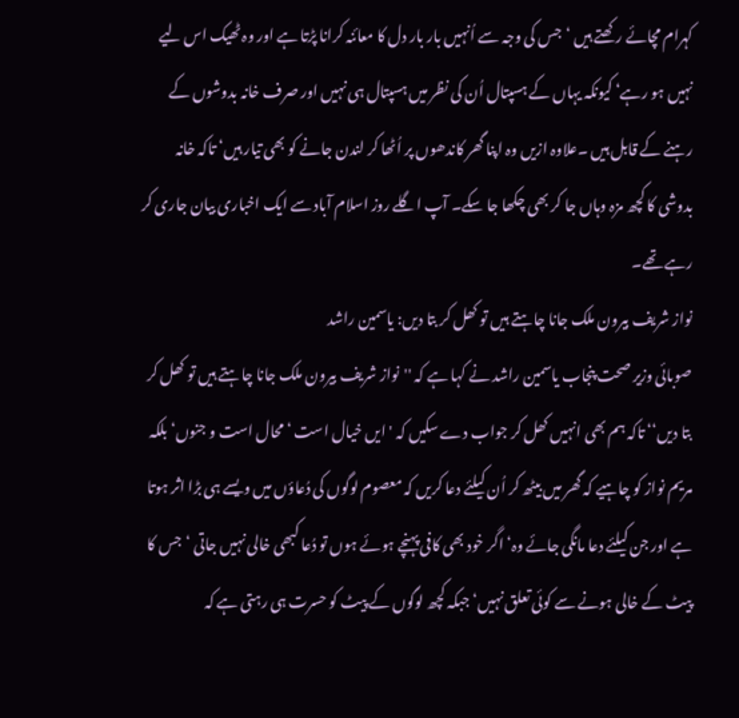کہرام مچائے رکھتے ہیں ‘جس کی وجہ سے اُنہیں بار بار دل کا معائنہ کرانا پڑتا ہے اور وہ ٹھیک اس لیے نہیں ہو رہے‘ کیونکہ یہاں کے ہسپتال اُن کی نظر میں ہسپتال ہی نہیں اور صرف خانہ بدوشوں کے رہنے کے قابل ہیں ۔علاوہ ازیں وہ اپنا گھر کاندھوں پر اُٹھا کر لندن جانے کو بھی تیار ہیں‘ تاکہ خانہ بدوشی کا کچھ مزہ وہاں جا کر بھی چکھا جا سکے۔ آپ اگلے روز اسلام آباد سے ایک اخباری بیان جاری کر رہے تھے۔
نواز شریف بیرون ملک جانا چاہتے ہیں تو کھل کر بتا دیں: یاسمین راشد
صوبائی وزیر صحت پنجاب یاسمین راشد نے کہا ہے کہ ''نواز شریف بیرون ملک جانا چاہتے ہیں تو کھل کر بتا دیں‘‘ تاکہ ہم بھی انہیں کھل کر جواب دے سکیں کہ ' ایں خیال است ‘ محال است و جنوں‘ بلکہ مریم نواز کو چاہیے کہ گھر میں بیٹھ کر اُن کیلئے دعا کریں کہ معصوم لوگوں کی دُعاؤں میں ویسے ہی بڑا اثر ہوتا ہے اور جن کیلئے دعا مانگی جائے وہ‘ اگر خود بھی کافی پہنچے ہوئے ہوں تو دُعا کبھی خالی نہیں جاتی ‘جس کا پیٹ کے خالی ہونے سے کوئی تعلق نہیں‘ جبکہ کچھ لوگوں کے پیٹ کو حسرت ہی رہتی ہے کہ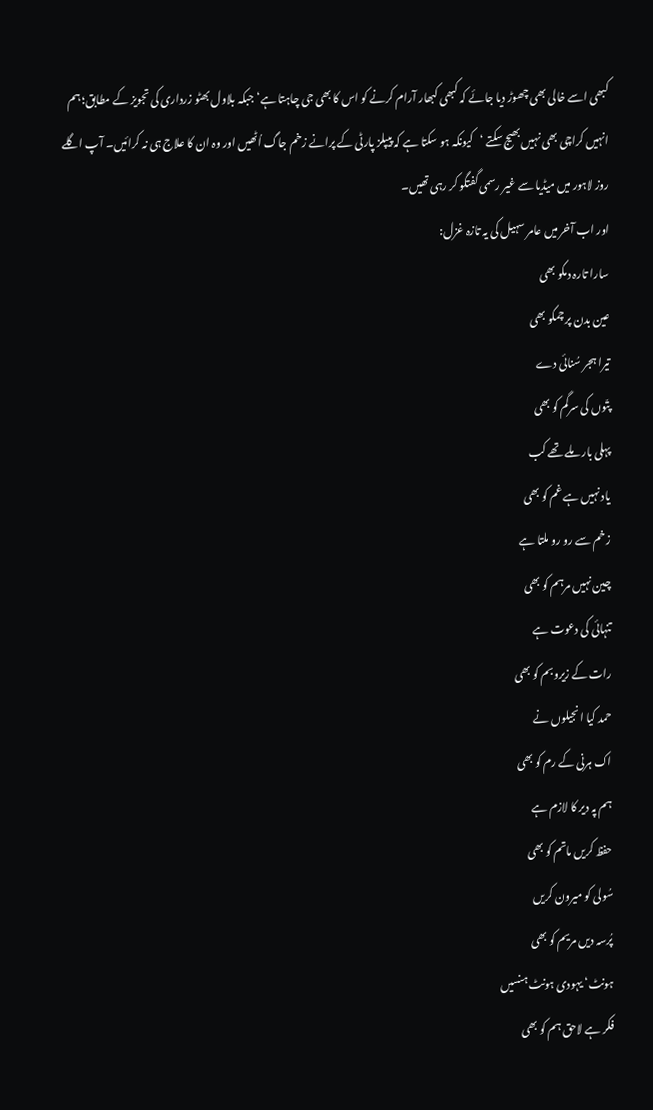کبھی اسے خالی بھی چھوڑ دیا جائے کہ کبھی کبھار آرام کرنے کو اس کا بھی جی چاہتا ہے‘ جبکہ بلاول بھٹو زرداری کی تجویز کے مطابق؛ ہم انہیں کراچی بھی نہیں بھیج سکتے ‘کیونکہ ہو سکتا ہے کہ پیپلز پارٹی کے پرانے زخم جاگ اُٹھیں اور وہ ان کا علاج ہی نہ کرائیں۔ آپ اگلے روز لاہور میں میڈیا سے غیر رسمی گفتگو کر رہی تھیں۔
اور اب آخر میں عامر سہیل کی یہ تازہ غزل:
سارا تارہ دمکو بھی
عین بدن پر چمکو بھی
تیرا ہجر سُنائی دے
پتّوں کی سرگم کو بھی
پہلی بار ملے تھے کب
یاد نہیں ہے غم کو بھی
زخم سے رو رو ملتا ہے
چین نہیں مرہم کو بھی
تنہائی کی دعوت ہے
رات کے زیروبم کو بھی
حمد کیا انجیلوں نے
اک ہرنی کے رم کو بھی
ہم پہ دیر کا لازم ہے
حفظ کریں ماتم کو بھی
سُولی کو میرون کریں
پُرسہ دیں مریم کو بھی
ہونٹ‘ یہودی ہونٹ ہنسیں
فکر ہے لاحق ہم کو بھی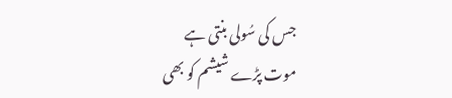جس کی سُولی بنتی ہے
موت پڑے شیشم کو بھی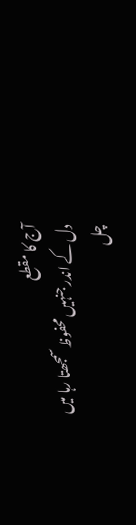آج کا مقطع
دل کے اندر جنہیں محفوظ سمجھتا رہا میں
چل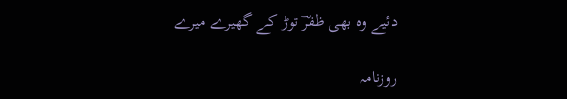دئیے وہ بھی ظفرؔ توڑ کے گھیرے میرے

روزنامہ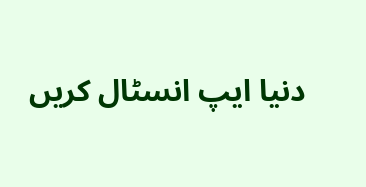دنیا ایپ انسٹال کریں